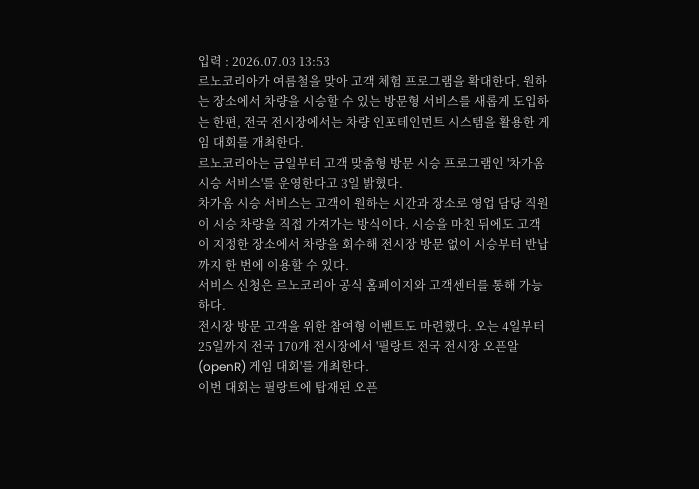입력 : 2026.07.03 13:53
르노코리아가 여름철을 맞아 고객 체험 프로그램을 확대한다. 원하는 장소에서 차량을 시승할 수 있는 방문형 서비스를 새롭게 도입하는 한편, 전국 전시장에서는 차량 인포테인먼트 시스템을 활용한 게임 대회를 개최한다.
르노코리아는 금일부터 고객 맞춤형 방문 시승 프로그램인 '차가옴 시승 서비스'를 운영한다고 3일 밝혔다.
차가옴 시승 서비스는 고객이 원하는 시간과 장소로 영업 담당 직원이 시승 차량을 직접 가져가는 방식이다. 시승을 마친 뒤에도 고객이 지정한 장소에서 차량을 회수해 전시장 방문 없이 시승부터 반납까지 한 번에 이용할 수 있다.
서비스 신청은 르노코리아 공식 홈페이지와 고객센터를 통해 가능하다.
전시장 방문 고객을 위한 참여형 이벤트도 마련했다. 오는 4일부터 25일까지 전국 170개 전시장에서 '필랑트 전국 전시장 오픈알(openR) 게임 대회'를 개최한다.
이번 대회는 필랑트에 탑재된 오픈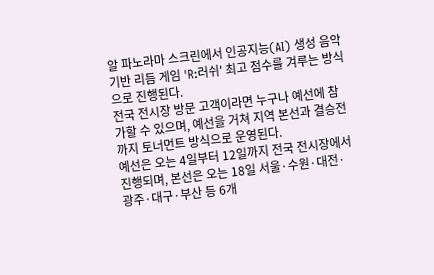알 파노라마 스크린에서 인공지능(AI) 생성 음악 기반 리듬 게임 'R:러쉬' 최고 점수를 겨루는 방식으로 진행된다.
전국 전시장 방문 고객이라면 누구나 예선에 참가할 수 있으며, 예선을 거쳐 지역 본선과 결승전까지 토너먼트 방식으로 운영된다.
예선은 오는 4일부터 12일까지 전국 전시장에서 진행되며, 본선은 오는 18일 서울·수원·대전·광주·대구·부산 등 6개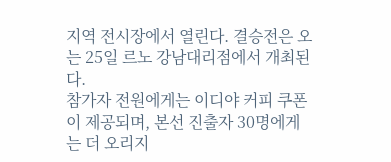지역 전시장에서 열린다. 결승전은 오는 25일 르노 강남대리점에서 개최된다.
참가자 전원에게는 이디야 커피 쿠폰이 제공되며, 본선 진출자 30명에게는 더 오리지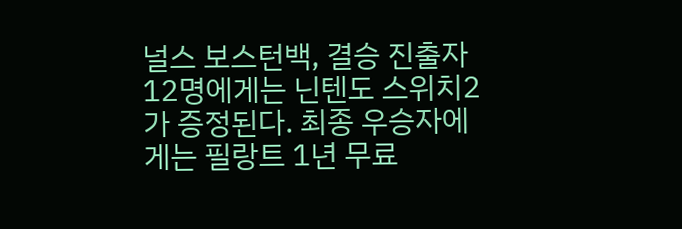널스 보스턴백, 결승 진출자 12명에게는 닌텐도 스위치2가 증정된다. 최종 우승자에게는 필랑트 1년 무료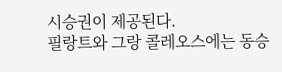시승권이 제공된다.
필랑트와 그랑 콜레오스에는 동승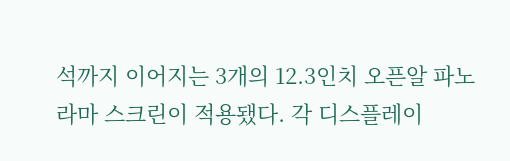석까지 이어지는 3개의 12.3인치 오픈알 파노라마 스크린이 적용됐다. 각 디스플레이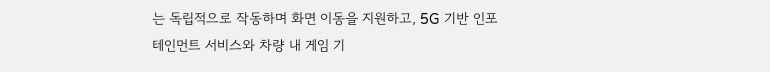는 독립적으로 작동하며 화면 이동을 지원하고, 5G 기반 인포테인먼트 서비스와 차량 내 게임 기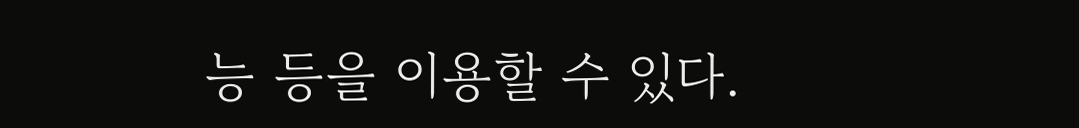능 등을 이용할 수 있다.